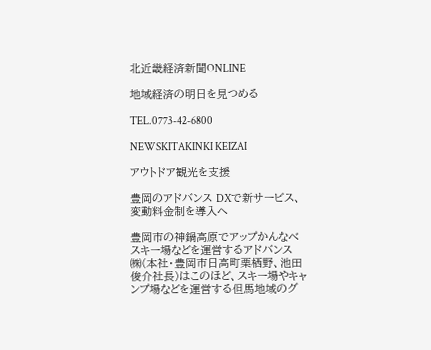北近畿経済新聞ONLINE

地域経済の明日を見つめる

TEL.0773-42-6800

NEWSKITAKINKI KEIZAI

アウトドア観光を支援

豊岡のアドバンス DXで新サービス、変動料金制を導入へ

豊岡市の神鍋高原でアップかんなべスキー場などを運営するアドバンス㈱(本社・豊岡市日高町栗栖野、池田俊介社長)はこのほど、スキー場やキャンプ場などを運営する但馬地域のグ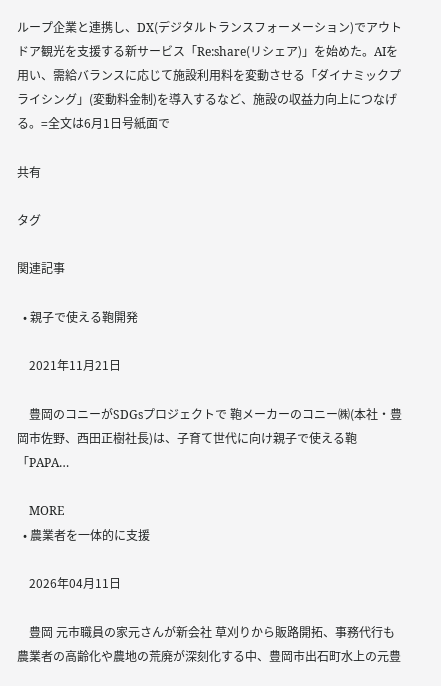ループ企業と連携し、DX(デジタルトランスフォーメーション)でアウトドア観光を支援する新サービス「Re:share(リシェア)」を始めた。AIを用い、需給バランスに応じて施設利用料を変動させる「ダイナミックプライシング」(変動料金制)を導入するなど、施設の収益力向上につなげる。=全文は6月1日号紙面で

共有

タグ

関連記事

  • 親子で使える鞄開発

    2021年11月21日

    豊岡のコニーがSDGsプロジェクトで 鞄メーカーのコニー㈱(本社・豊岡市佐野、西田正樹社長)は、子育て世代に向け親子で使える鞄「PAPA…

    MORE
  • 農業者を一体的に支援

    2026年04月11日

    豊岡 元市職員の家元さんが新会社 草刈りから販路開拓、事務代行も 農業者の高齢化や農地の荒廃が深刻化する中、豊岡市出石町水上の元豊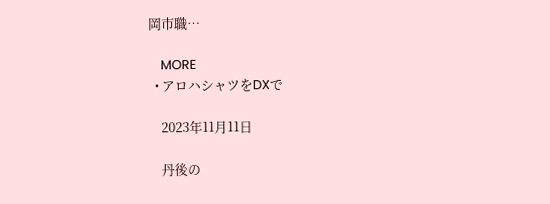岡市職…

    MORE
  • アロハシャツをDXで

    2023年11月11日

    丹後の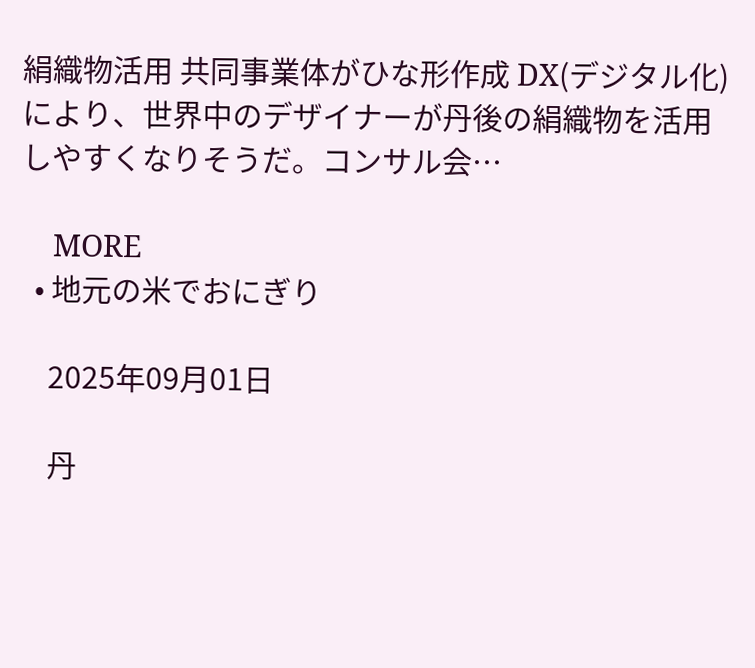絹織物活用 共同事業体がひな形作成 DX(デジタル化)により、世界中のデザイナーが丹後の絹織物を活用しやすくなりそうだ。コンサル会…

    MORE
  • 地元の米でおにぎり

    2025年09月01日

    丹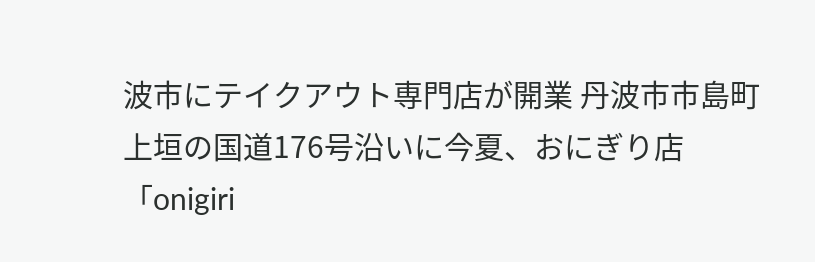波市にテイクアウト専門店が開業 丹波市市島町上垣の国道176号沿いに今夏、おにぎり店「onigiri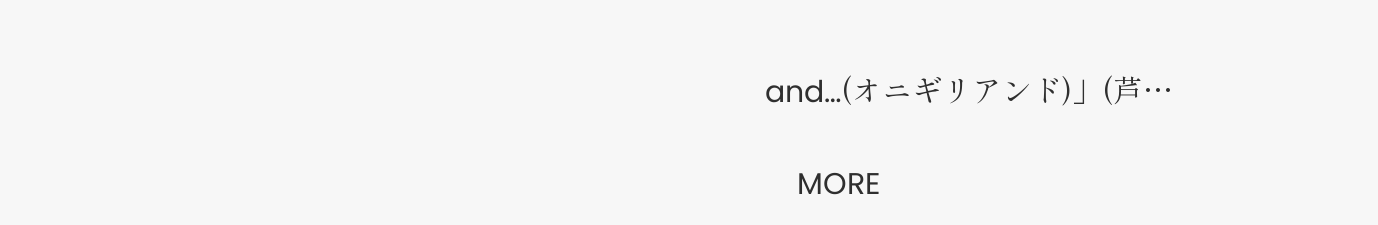and…(オニギリアンド)」(芦…

    MORE